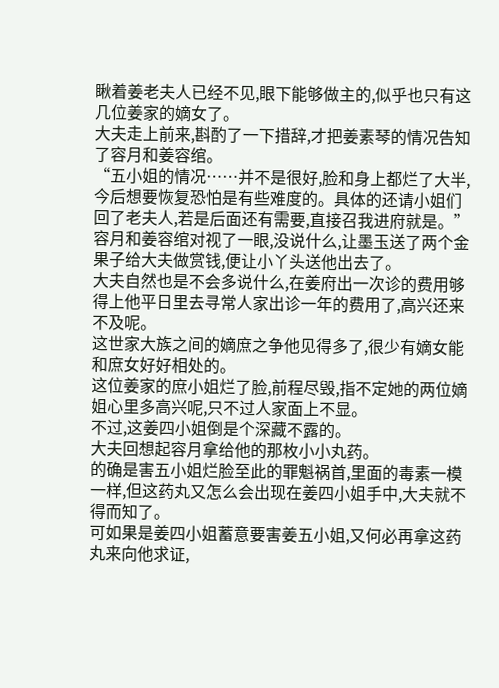瞅着姜老夫人已经不见,眼下能够做主的,似乎也只有这几位姜家的嫡女了。
大夫走上前来,斟酌了一下措辞,才把姜素琴的情况告知了容月和姜容绾。
“五小姐的情况……并不是很好,脸和身上都烂了大半,今后想要恢复恐怕是有些难度的。具体的还请小姐们回了老夫人,若是后面还有需要,直接召我进府就是。”
容月和姜容绾对视了一眼,没说什么,让墨玉送了两个金果子给大夫做赏钱,便让小丫头送他出去了。
大夫自然也是不会多说什么,在姜府出一次诊的费用够得上他平日里去寻常人家出诊一年的费用了,高兴还来不及呢。
这世家大族之间的嫡庶之争他见得多了,很少有嫡女能和庶女好好相处的。
这位姜家的庶小姐烂了脸,前程尽毁,指不定她的两位嫡姐心里多高兴呢,只不过人家面上不显。
不过,这姜四小姐倒是个深藏不露的。
大夫回想起容月拿给他的那枚小小丸药。
的确是害五小姐烂脸至此的罪魁祸首,里面的毒素一模一样,但这药丸又怎么会出现在姜四小姐手中,大夫就不得而知了。
可如果是姜四小姐蓄意要害姜五小姐,又何必再拿这药丸来向他求证,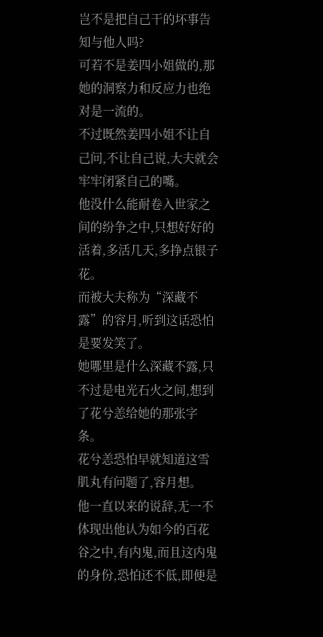岂不是把自己干的坏事告知与他人吗?
可若不是姜四小姐做的,那她的洞察力和反应力也绝对是一流的。
不过既然姜四小姐不让自己问,不让自己说,大夫就会牢牢闭紧自己的嘴。
他没什么能耐卷入世家之间的纷争之中,只想好好的活着,多活几天,多挣点银子花。
而被大夫称为“深藏不露”的容月,听到这话恐怕是要发笑了。
她哪里是什么深藏不露,只不过是电光石火之间,想到了花兮恙给她的那张字条。
花兮恙恐怕早就知道这雪肌丸有问题了,容月想。
他一直以来的说辞,无一不体现出他认为如今的百花谷之中,有内鬼,而且这内鬼的身份,恐怕还不低,即便是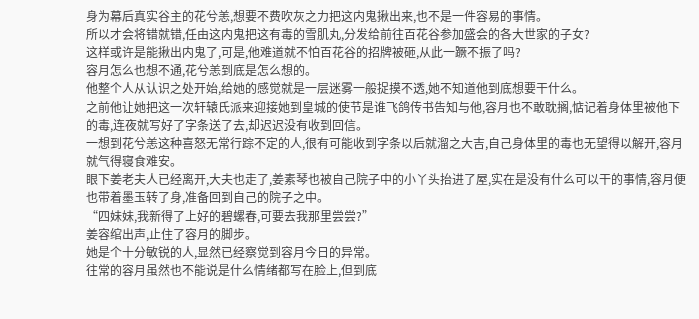身为幕后真实谷主的花兮恙,想要不费吹灰之力把这内鬼揪出来,也不是一件容易的事情。
所以才会将错就错,任由这内鬼把这有毒的雪肌丸,分发给前往百花谷参加盛会的各大世家的子女?
这样或许是能揪出内鬼了,可是,他难道就不怕百花谷的招牌被砸,从此一蹶不振了吗?
容月怎么也想不通,花兮恙到底是怎么想的。
他整个人从认识之处开始,给她的感觉就是一层迷雾一般捉摸不透,她不知道他到底想要干什么。
之前他让她把这一次轩辕氏派来迎接她到皇城的使节是谁飞鸽传书告知与他,容月也不敢耽搁,惦记着身体里被他下的毒,连夜就写好了字条送了去,却迟迟没有收到回信。
一想到花兮恙这种喜怒无常行踪不定的人,很有可能收到字条以后就溜之大吉,自己身体里的毒也无望得以解开,容月就气得寝食难安。
眼下姜老夫人已经离开,大夫也走了,姜素琴也被自己院子中的小丫头抬进了屋,实在是没有什么可以干的事情,容月便也带着墨玉转了身,准备回到自己的院子之中。
“四妹妹,我新得了上好的碧螺春,可要去我那里尝尝?”
姜容绾出声,止住了容月的脚步。
她是个十分敏锐的人,显然已经察觉到容月今日的异常。
往常的容月虽然也不能说是什么情绪都写在脸上,但到底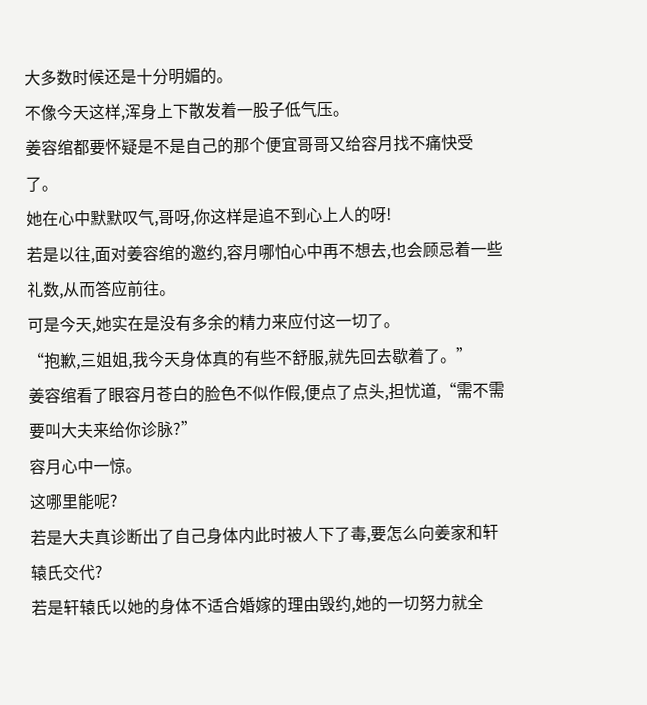大多数时候还是十分明媚的。
不像今天这样,浑身上下散发着一股子低气压。
姜容绾都要怀疑是不是自己的那个便宜哥哥又给容月找不痛快受了。
她在心中默默叹气,哥呀,你这样是追不到心上人的呀!
若是以往,面对姜容绾的邀约,容月哪怕心中再不想去,也会顾忌着一些礼数,从而答应前往。
可是今天,她实在是没有多余的精力来应付这一切了。
“抱歉,三姐姐,我今天身体真的有些不舒服,就先回去歇着了。”
姜容绾看了眼容月苍白的脸色不似作假,便点了点头,担忧道,“需不需要叫大夫来给你诊脉?”
容月心中一惊。
这哪里能呢?
若是大夫真诊断出了自己身体内此时被人下了毒,要怎么向姜家和轩辕氏交代?
若是轩辕氏以她的身体不适合婚嫁的理由毁约,她的一切努力就全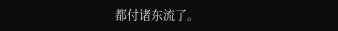都付诸东流了。